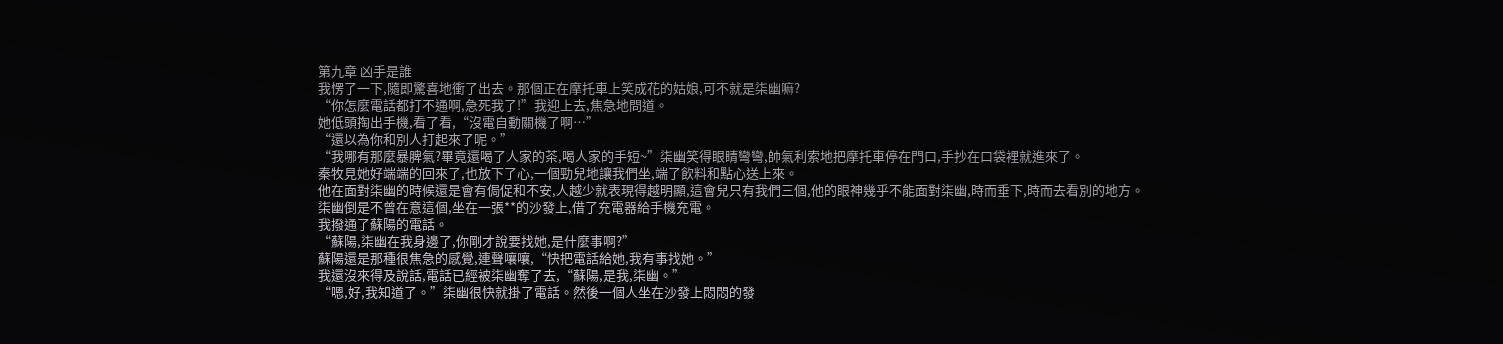第九章 凶手是誰
我愣了一下,隨即驚喜地衝了出去。那個正在摩托車上笑成花的姑娘,可不就是柒幽嘛?
“你怎麼電話都打不通啊,急死我了!”我迎上去,焦急地問道。
她低頭掏出手機,看了看,“沒電自動關機了啊…”
“還以為你和別人打起來了呢。”
“我哪有那麼暴脾氣?畢竟還喝了人家的茶,喝人家的手短~”柒幽笑得眼睛彎彎,帥氣利索地把摩托車停在門口,手抄在口袋裡就進來了。
秦牧見她好端端的回來了,也放下了心,一個勁兒地讓我們坐,端了飲料和點心送上來。
他在面對柒幽的時候還是會有侷促和不安,人越少就表現得越明顯,這會兒只有我們三個,他的眼神幾乎不能面對柒幽,時而垂下,時而去看別的地方。
柒幽倒是不曾在意這個,坐在一張**的沙發上,借了充電器給手機充電。
我撥通了蘇陽的電話。
“蘇陽,柒幽在我身邊了,你剛才說要找她,是什麼事啊?”
蘇陽還是那種很焦急的感覺,連聲嚷嚷,“快把電話給她,我有事找她。”
我還沒來得及說話,電話已經被柒幽奪了去,“蘇陽,是我,柒幽。”
“嗯,好,我知道了。”柒幽很快就掛了電話。然後一個人坐在沙發上悶悶的發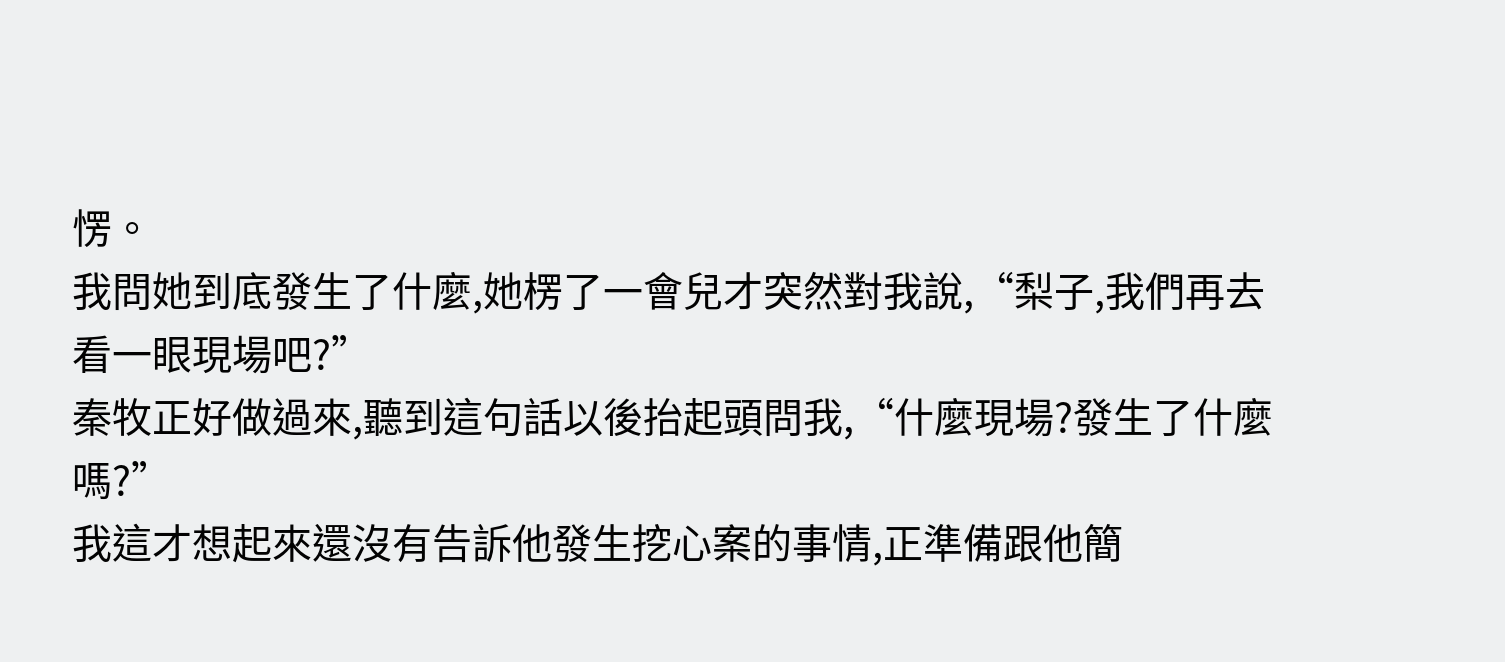愣。
我問她到底發生了什麼,她楞了一會兒才突然對我說,“梨子,我們再去看一眼現場吧?”
秦牧正好做過來,聽到這句話以後抬起頭問我,“什麼現場?發生了什麼嗎?”
我這才想起來還沒有告訴他發生挖心案的事情,正準備跟他簡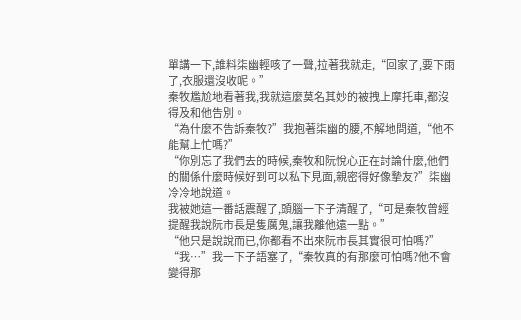單講一下,誰料柒幽輕咳了一聲,拉著我就走,“回家了,要下雨了,衣服還沒收呢。”
秦牧尷尬地看著我,我就這麼莫名其妙的被拽上摩托車,都沒得及和他告別。
“為什麼不告訴秦牧?”我抱著柒幽的腰,不解地問道,“他不能幫上忙嗎?”
“你別忘了我們去的時候,秦牧和阮悅心正在討論什麼,他們的關係什麼時候好到可以私下見面,親密得好像摯友?”柒幽冷冷地說道。
我被她這一番話震醒了,頭腦一下子清醒了,“可是秦牧曾經提醒我說阮市長是隻厲鬼,讓我離他遠一點。”
“他只是說說而已,你都看不出來阮市長其實很可怕嗎?”
“我…”我一下子語塞了,“秦牧真的有那麼可怕嗎?他不會變得那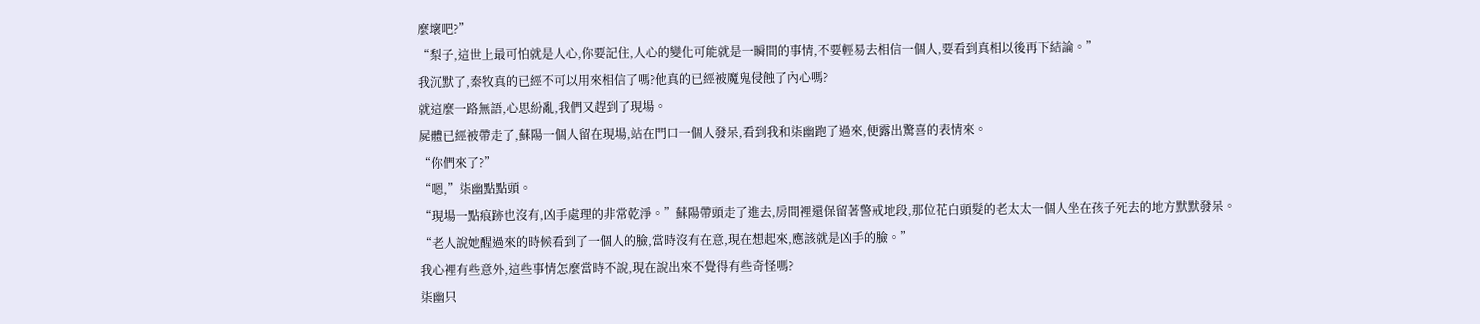麼壞吧?”
“梨子,這世上最可怕就是人心,你要記住,人心的變化可能就是一瞬間的事情,不要輕易去相信一個人,要看到真相以後再下結論。”
我沉默了,秦牧真的已經不可以用來相信了嗎?他真的已經被魔鬼侵蝕了內心嗎?
就這麼一路無語,心思紛亂,我們又趕到了現場。
屍體已經被帶走了,蘇陽一個人留在現場,站在門口一個人發呆,看到我和柒幽跑了過來,便露出驚喜的表情來。
“你們來了?”
“嗯,”柒幽點點頭。
“現場一點痕跡也沒有,凶手處理的非常乾淨。”蘇陽帶頭走了進去,房間裡還保留著警戒地段,那位花白頭髮的老太太一個人坐在孩子死去的地方默默發呆。
“老人說她醒過來的時候看到了一個人的臉,當時沒有在意,現在想起來,應該就是凶手的臉。”
我心裡有些意外,這些事情怎麼當時不說,現在說出來不覺得有些奇怪嗎?
柒幽只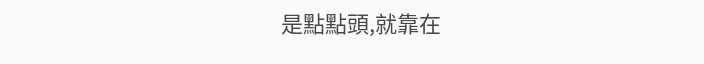是點點頭,就靠在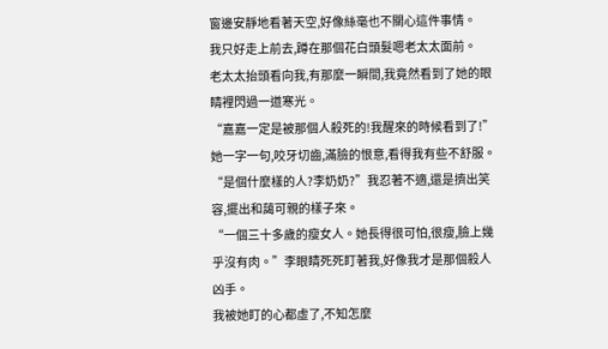窗邊安靜地看著天空,好像絲毫也不關心這件事情。
我只好走上前去,蹲在那個花白頭髮嗯老太太面前。
老太太抬頭看向我,有那麼一瞬間,我竟然看到了她的眼睛裡閃過一道寒光。
“嘉嘉一定是被那個人殺死的!我醒來的時候看到了!”她一字一句,咬牙切齒,滿臉的恨意,看得我有些不舒服。
“是個什麼樣的人?李奶奶?”我忍著不適,還是擠出笑容,擺出和藹可親的樣子來。
“一個三十多歲的瘦女人。她長得很可怕,很瘦,臉上幾乎沒有肉。”李眼睛死死盯著我,好像我才是那個殺人凶手。
我被她盯的心都虛了,不知怎麼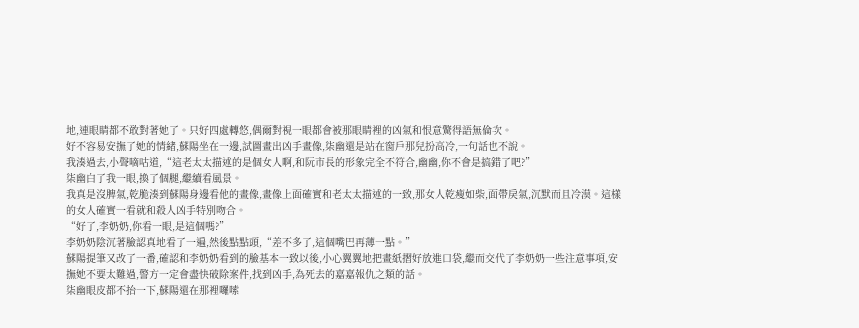地,連眼睛都不敢對著她了。只好四處轉悠,偶爾對視一眼都會被那眼睛裡的凶氣和恨意驚得語無倫次。
好不容易安撫了她的情緒,蘇陽坐在一邊,試圖畫出凶手畫像,柒幽還是站在窗戶那兒扮高冷,一句話也不說。
我湊過去,小聲嘀咕道,“這老太太描述的是個女人啊,和阮市長的形象完全不符合,幽幽,你不會是搞錯了吧?”
柒幽白了我一眼,換了個腿,繼續看風景。
我真是沒脾氣,乾脆湊到蘇陽身邊看他的畫像,畫像上面確實和老太太描述的一致,那女人乾瘦如柴,面帶戾氣,沉默而且冷漠。這樣的女人確實一看就和殺人凶手特別吻合。
“好了,李奶奶,你看一眼,是這個嗎?”
李奶奶陰沉著臉認真地看了一遍,然後點點頭,“差不多了,這個嘴巴再薄一點。”
蘇陽提筆又改了一番,確認和李奶奶看到的臉基本一致以後,小心翼翼地把畫紙摺好放進口袋,繼而交代了李奶奶一些注意事項,安撫她不要太難過,警方一定會盡快破除案件,找到凶手,為死去的嘉嘉報仇之類的話。
柒幽眼皮都不抬一下,蘇陽還在那裡囉嗦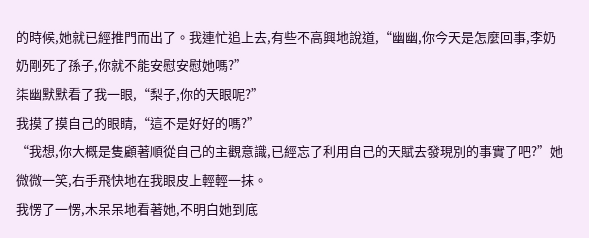的時候,她就已經推門而出了。我連忙追上去,有些不高興地說道,“幽幽,你今天是怎麼回事,李奶奶剛死了孫子,你就不能安慰安慰她嗎?”
柒幽默默看了我一眼,“梨子,你的天眼呢?”
我摸了摸自己的眼睛,“這不是好好的嗎?”
“我想,你大概是隻顧著順從自己的主觀意識,已經忘了利用自己的天賦去發現別的事實了吧?”她微微一笑,右手飛快地在我眼皮上輕輕一抹。
我愣了一愣,木呆呆地看著她,不明白她到底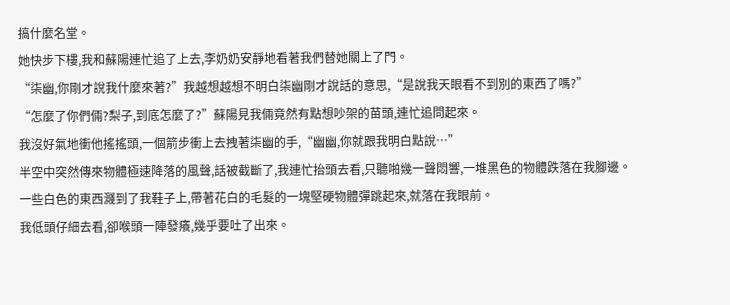搞什麼名堂。
她快步下樓,我和蘇陽連忙追了上去,李奶奶安靜地看著我們替她關上了門。
“柒幽,你剛才說我什麼來著?”我越想越想不明白柒幽剛才說話的意思,“是說我天眼看不到別的東西了嗎?”
“怎麼了你們倆?梨子,到底怎麼了?”蘇陽見我倆竟然有點想吵架的苗頭,連忙追問起來。
我沒好氣地衝他搖搖頭,一個箭步衝上去拽著柒幽的手,“幽幽,你就跟我明白點說…”
半空中突然傳來物體極速降落的風聲,話被截斷了,我連忙抬頭去看,只聽啪幾一聲悶響,一堆黑色的物體跌落在我腳邊。
一些白色的東西濺到了我鞋子上,帶著花白的毛髮的一塊堅硬物體彈跳起來,就落在我眼前。
我低頭仔細去看,卻喉頭一陣發癢,幾乎要吐了出來。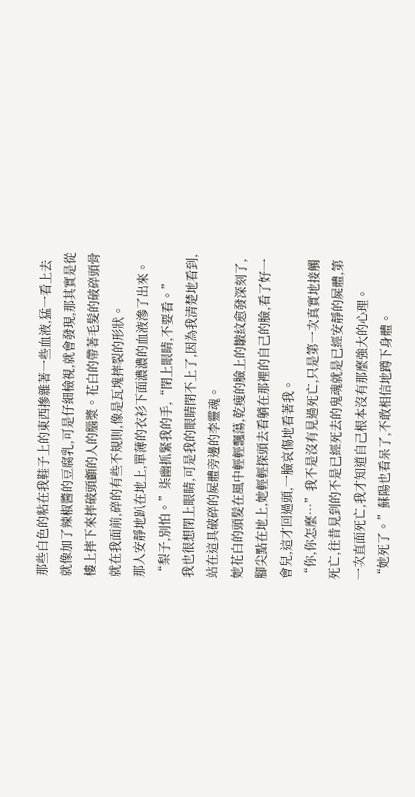那些白色的粘在我鞋子上的東西摻雜著一些血液,猛一看上去就像加了辣椒醬的豆腐乳,可是仔細檢視,就會發現,那其實是從樓上摔下來摔破頭顱的人的腦漿。花白的帶著毛髮的破碎頭骨就在我面前,碎的有些不規則,像是瓦塊摔裂的形狀。
那人安靜地趴在地上,單薄的衣衫下面濃濃的血液滲了出來。
“梨子,別怕。”柒幽抓緊我的手,“閉上眼睛,不要看。”
我也很想閉上眼睛,可是我的眼睛閉不上了,因為我清楚地看到,站在這具破碎的屍體旁邊的李靈魂。
她花白的頭髮在風中輕輕飄蕩,乾瘦的臉上的皺紋愈發深刻了,腳尖點在地上,她輕輕探頭去看躺在那裡的自己的臉,看了好一會兒,這才回過頭,一臉哀傷地看著我。
“你,你怎麼…”我不是沒有見過死亡,只是第一次真實地接觸死亡,往昔見到的不是已經死去的鬼魂就是已經安靜的屍體,第一次直面死亡,我才知道自己根本沒有那麼強大的心理。
“她死了。”蘇陽也看呆了,不敢相信地蹲下身體。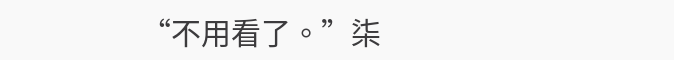“不用看了。”柒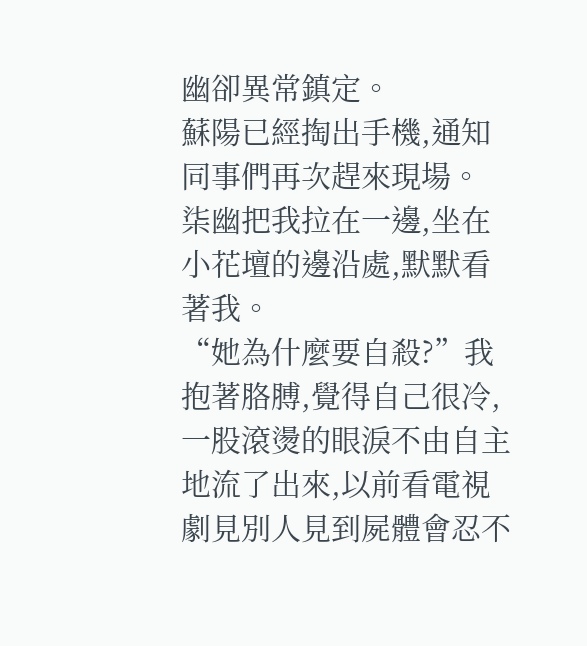幽卻異常鎮定。
蘇陽已經掏出手機,通知同事們再次趕來現場。
柒幽把我拉在一邊,坐在小花壇的邊沿處,默默看著我。
“她為什麼要自殺?”我抱著胳膊,覺得自己很冷,一股滾燙的眼淚不由自主地流了出來,以前看電視劇見別人見到屍體會忍不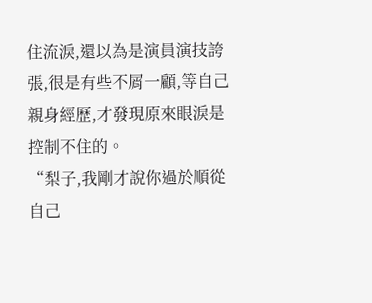住流淚,還以為是演員演技誇張,很是有些不屑一顧,等自己親身經歷,才發現原來眼淚是控制不住的。
“梨子,我剛才說你過於順從自己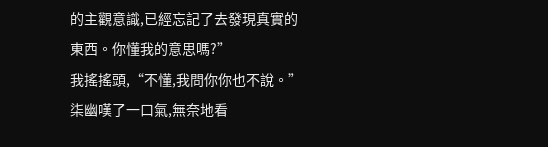的主觀意識,已經忘記了去發現真實的東西。你懂我的意思嗎?”
我搖搖頭,“不懂,我問你你也不說。”
柒幽嘆了一口氣,無奈地看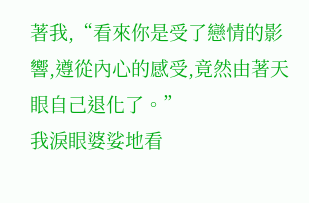著我,“看來你是受了戀情的影響,遵從內心的感受,竟然由著天眼自己退化了。”
我淚眼婆娑地看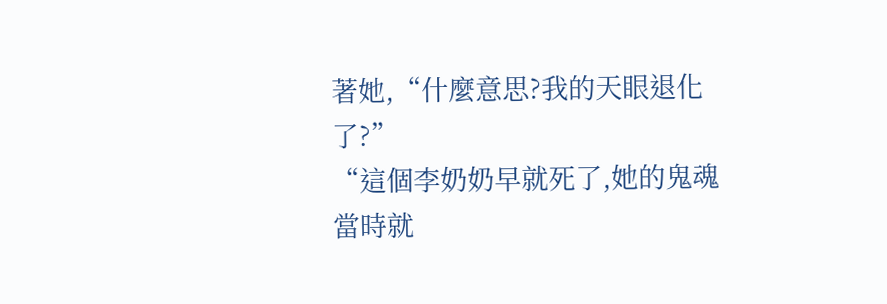著她,“什麼意思?我的天眼退化了?”
“這個李奶奶早就死了,她的鬼魂當時就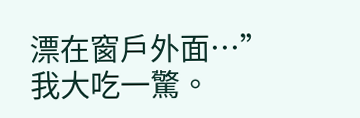漂在窗戶外面…”
我大吃一驚。